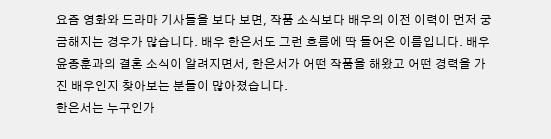요즘 영화와 드라마 기사들을 보다 보면, 작품 소식보다 배우의 이전 이력이 먼저 궁금해지는 경우가 많습니다. 배우 한은서도 그런 흐름에 딱 들어온 이름입니다. 배우 윤종훈과의 결혼 소식이 알려지면서, 한은서가 어떤 작품을 해왔고 어떤 경력을 가진 배우인지 찾아보는 분들이 많아졌습니다.
한은서는 누구인가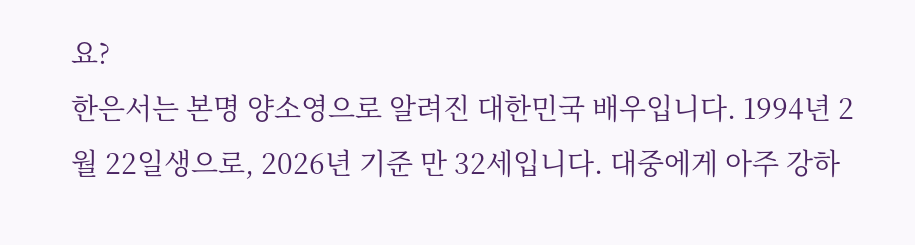요?
한은서는 본명 양소영으로 알려진 대한민국 배우입니다. 1994년 2월 22일생으로, 2026년 기준 만 32세입니다. 대중에게 아주 강하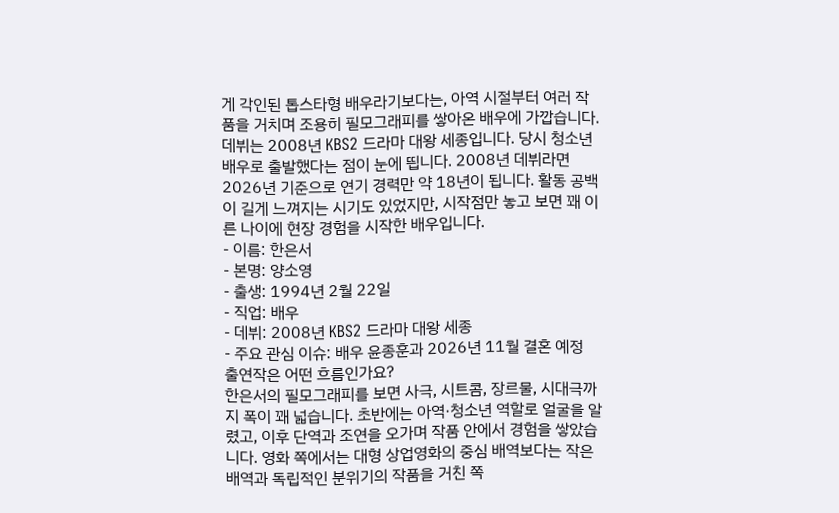게 각인된 톱스타형 배우라기보다는, 아역 시절부터 여러 작품을 거치며 조용히 필모그래피를 쌓아온 배우에 가깝습니다.
데뷔는 2008년 KBS2 드라마 대왕 세종입니다. 당시 청소년 배우로 출발했다는 점이 눈에 띕니다. 2008년 데뷔라면 2026년 기준으로 연기 경력만 약 18년이 됩니다. 활동 공백이 길게 느껴지는 시기도 있었지만, 시작점만 놓고 보면 꽤 이른 나이에 현장 경험을 시작한 배우입니다.
- 이름: 한은서
- 본명: 양소영
- 출생: 1994년 2월 22일
- 직업: 배우
- 데뷔: 2008년 KBS2 드라마 대왕 세종
- 주요 관심 이슈: 배우 윤종훈과 2026년 11월 결혼 예정
출연작은 어떤 흐름인가요?
한은서의 필모그래피를 보면 사극, 시트콤, 장르물, 시대극까지 폭이 꽤 넓습니다. 초반에는 아역·청소년 역할로 얼굴을 알렸고, 이후 단역과 조연을 오가며 작품 안에서 경험을 쌓았습니다. 영화 쪽에서는 대형 상업영화의 중심 배역보다는 작은 배역과 독립적인 분위기의 작품을 거친 쪽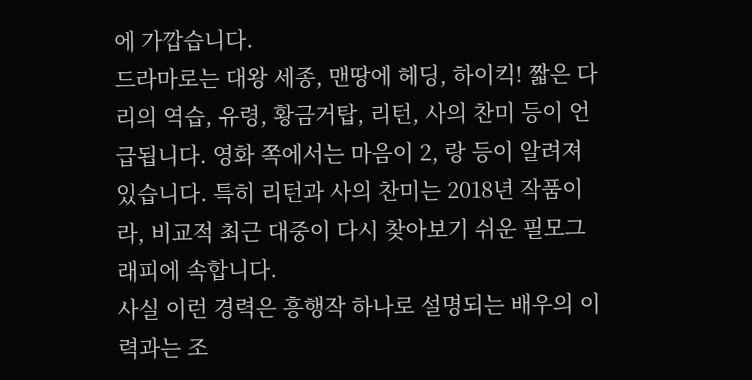에 가깝습니다.
드라마로는 대왕 세종, 맨땅에 헤딩, 하이킥! 짧은 다리의 역습, 유령, 황금거탑, 리턴, 사의 찬미 등이 언급됩니다. 영화 쪽에서는 마음이 2, 랑 등이 알려져 있습니다. 특히 리턴과 사의 찬미는 2018년 작품이라, 비교적 최근 대중이 다시 찾아보기 쉬운 필모그래피에 속합니다.
사실 이런 경력은 흥행작 하나로 설명되는 배우의 이력과는 조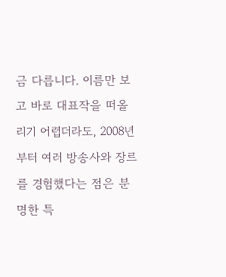금 다릅니다. 이름만 보고 바로 대표작을 떠올리기 어렵더라도, 2008년부터 여러 방송사와 장르를 경험했다는 점은 분명한 특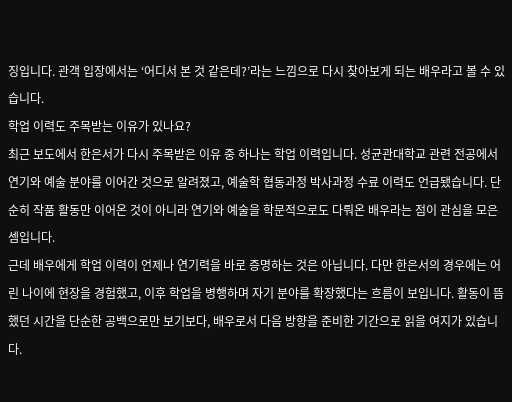징입니다. 관객 입장에서는 ‘어디서 본 것 같은데?’라는 느낌으로 다시 찾아보게 되는 배우라고 볼 수 있습니다.
학업 이력도 주목받는 이유가 있나요?
최근 보도에서 한은서가 다시 주목받은 이유 중 하나는 학업 이력입니다. 성균관대학교 관련 전공에서 연기와 예술 분야를 이어간 것으로 알려졌고, 예술학 협동과정 박사과정 수료 이력도 언급됐습니다. 단순히 작품 활동만 이어온 것이 아니라 연기와 예술을 학문적으로도 다뤄온 배우라는 점이 관심을 모은 셈입니다.
근데 배우에게 학업 이력이 언제나 연기력을 바로 증명하는 것은 아닙니다. 다만 한은서의 경우에는 어린 나이에 현장을 경험했고, 이후 학업을 병행하며 자기 분야를 확장했다는 흐름이 보입니다. 활동이 뜸했던 시간을 단순한 공백으로만 보기보다, 배우로서 다음 방향을 준비한 기간으로 읽을 여지가 있습니다.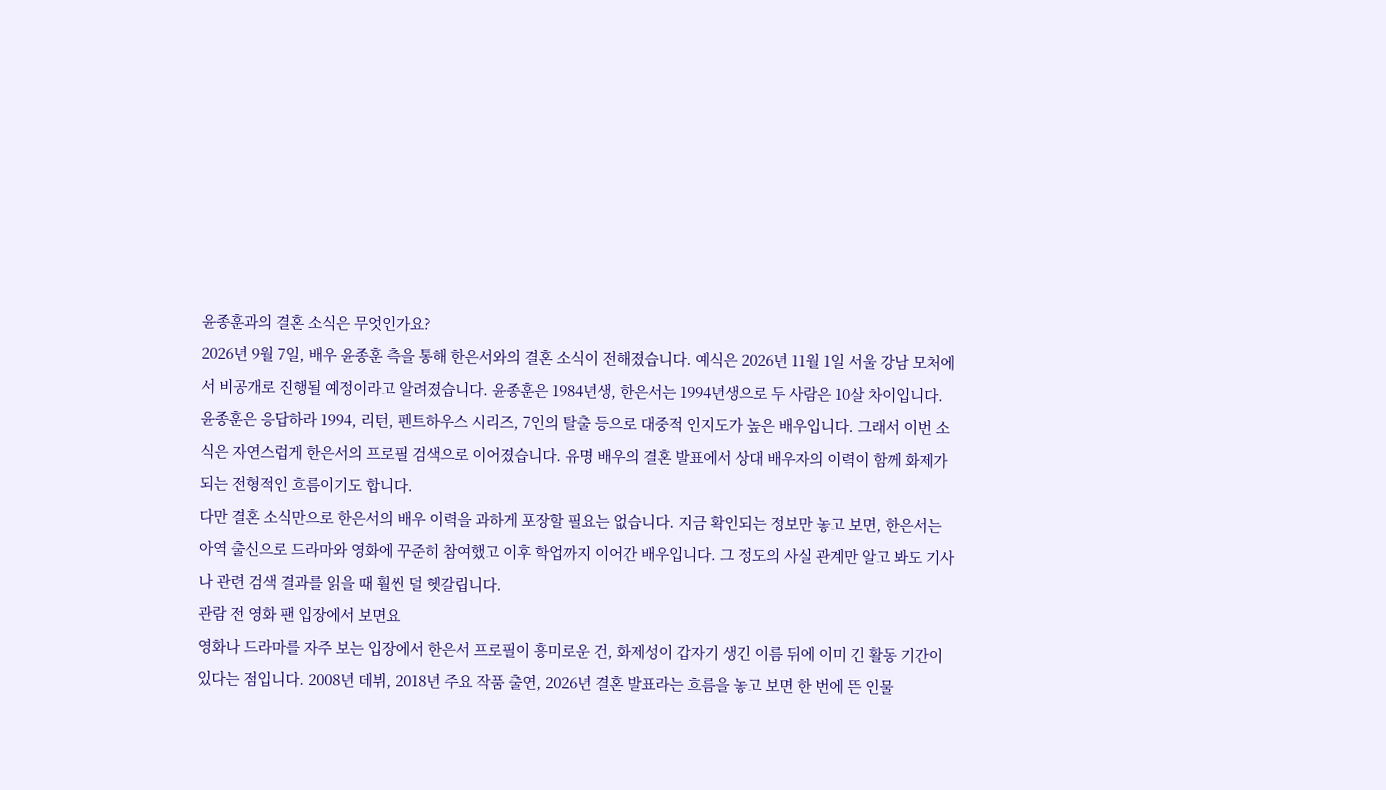윤종훈과의 결혼 소식은 무엇인가요?
2026년 9월 7일, 배우 윤종훈 측을 통해 한은서와의 결혼 소식이 전해졌습니다. 예식은 2026년 11월 1일 서울 강남 모처에서 비공개로 진행될 예정이라고 알려졌습니다. 윤종훈은 1984년생, 한은서는 1994년생으로 두 사람은 10살 차이입니다.
윤종훈은 응답하라 1994, 리턴, 펜트하우스 시리즈, 7인의 탈출 등으로 대중적 인지도가 높은 배우입니다. 그래서 이번 소식은 자연스럽게 한은서의 프로필 검색으로 이어졌습니다. 유명 배우의 결혼 발표에서 상대 배우자의 이력이 함께 화제가 되는 전형적인 흐름이기도 합니다.
다만 결혼 소식만으로 한은서의 배우 이력을 과하게 포장할 필요는 없습니다. 지금 확인되는 정보만 놓고 보면, 한은서는 아역 출신으로 드라마와 영화에 꾸준히 참여했고 이후 학업까지 이어간 배우입니다. 그 정도의 사실 관계만 알고 봐도 기사나 관련 검색 결과를 읽을 때 훨씬 덜 헷갈립니다.
관람 전 영화 팬 입장에서 보면요
영화나 드라마를 자주 보는 입장에서 한은서 프로필이 흥미로운 건, 화제성이 갑자기 생긴 이름 뒤에 이미 긴 활동 기간이 있다는 점입니다. 2008년 데뷔, 2018년 주요 작품 출연, 2026년 결혼 발표라는 흐름을 놓고 보면 한 번에 뜬 인물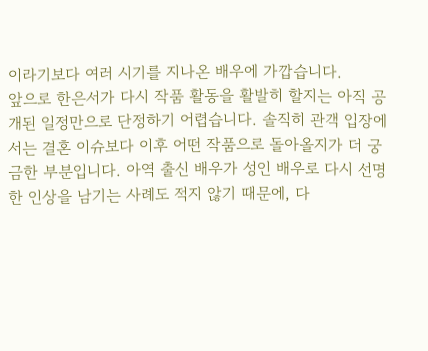이라기보다 여러 시기를 지나온 배우에 가깝습니다.
앞으로 한은서가 다시 작품 활동을 활발히 할지는 아직 공개된 일정만으로 단정하기 어렵습니다. 솔직히 관객 입장에서는 결혼 이슈보다 이후 어떤 작품으로 돌아올지가 더 궁금한 부분입니다. 아역 출신 배우가 성인 배우로 다시 선명한 인상을 남기는 사례도 적지 않기 때문에, 다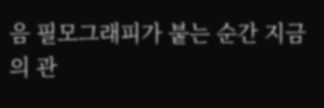음 필모그래피가 붙는 순간 지금의 관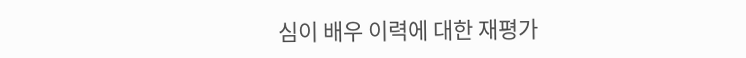심이 배우 이력에 대한 재평가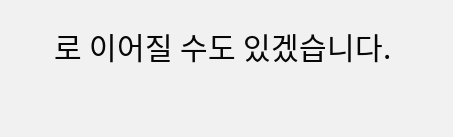로 이어질 수도 있겠습니다.